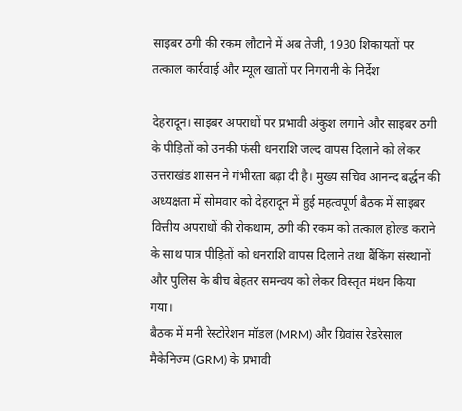साइबर ठगी की रकम लौटाने में अब तेजी, 1930 शिकायतों पर तत्काल कार्रवाई और म्यूल खातों पर निगरानी के निर्देश

देहरादून। साइबर अपराधों पर प्रभावी अंकुश लगाने और साइबर ठगी के पीड़ितों को उनकी फंसी धनराशि जल्द वापस दिलाने को लेकर उत्तराखंड शासन ने गंभीरता बढ़ा दी है। मुख्य सचिव आनन्द बर्द्धन की अध्यक्षता में सोमवार को देहरादून में हुई महत्वपूर्ण बैठक में साइबर वित्तीय अपराधों की रोकथाम, ठगी की रकम को तत्काल होल्ड कराने के साथ पात्र पीड़ितों को धनराशि वापस दिलाने तथा बैंकिंग संस्थानों और पुलिस के बीच बेहतर समन्वय को लेकर विस्तृत मंथन किया गया।
बैठक में मनी रेस्टोरेशन मॉडल (MRM) और ग्रिवांस रेडरेसाल मैकेनिज्म (GRM) के प्रभावी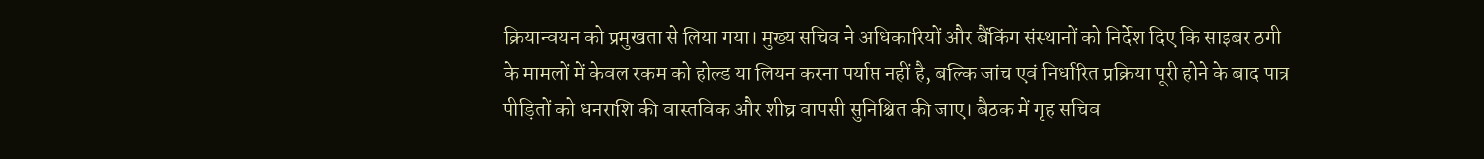क्रियान्वयन को प्रमुखता से लिया गया। मुख्य सचिव ने अधिकारियों और बैंकिंग संस्थानों को निर्देश दिए कि साइबर ठगी के मामलों में केवल रकम को होल्ड या लियन करना पर्याप्त नहीं है, बल्कि जांच एवं निर्धारित प्रक्रिया पूरी होने के बाद पात्र पीड़ितों को धनराशि की वास्तविक और शीघ्र वापसी सुनिश्चित की जाए। बैठक में गृह सचिव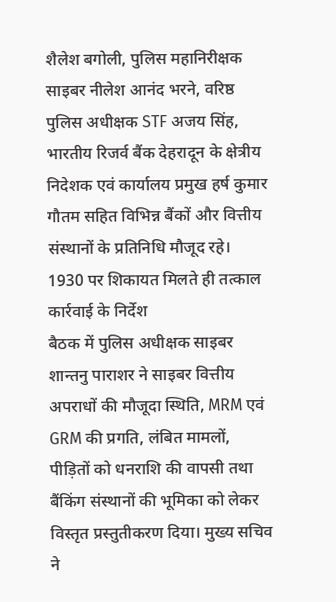शैलेश बगोली, पुलिस महानिरीक्षक साइबर नीलेश आनंद भरने, वरिष्ठ पुलिस अधीक्षक STF अजय सिंह, भारतीय रिजर्व बैंक देहरादून के क्षेत्रीय निदेशक एवं कार्यालय प्रमुख हर्ष कुमार गौतम सहित विभिन्न बैंकों और वित्तीय संस्थानों के प्रतिनिधि मौजूद रहे।
1930 पर शिकायत मिलते ही तत्काल कार्रवाई के निर्देश
बैठक में पुलिस अधीक्षक साइबर शान्तनु पाराशर ने साइबर वित्तीय अपराधों की मौजूदा स्थिति, MRM एवं GRM की प्रगति, लंबित मामलों, पीड़ितों को धनराशि की वापसी तथा बैंकिंग संस्थानों की भूमिका को लेकर विस्तृत प्रस्तुतीकरण दिया। मुख्य सचिव ने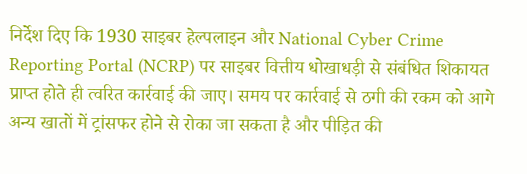निर्देश दिए कि 1930 साइबर हेल्पलाइन और National Cyber Crime Reporting Portal (NCRP) पर साइबर वित्तीय धोखाधड़ी से संबंधित शिकायत प्राप्त होते ही त्वरित कार्रवाई की जाए। समय पर कार्रवाई से ठगी की रकम को आगे अन्य खातों में ट्रांसफर होने से रोका जा सकता है और पीड़ित की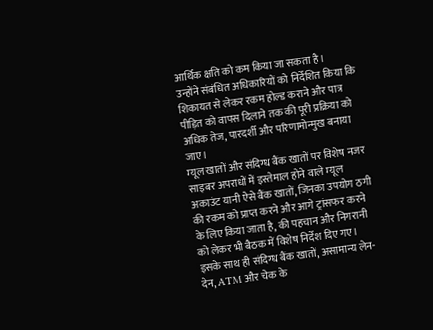आर्थिक क्षति को कम किया जा सकता है।
उन्होंने संबंधित अधिकारियों को निर्देशित किया कि शिकायत से लेकर रकम होल्ड कराने और पात्र पीड़ित को वापस दिलाने तक की पूरी प्रक्रिया को अधिक तेज, पारदर्शी और परिणामोन्मुख बनाया जाए।
म्यूल खातों और संदिग्ध बैंक खातों पर विशेष नजर
साइबर अपराधों में इस्तेमाल होने वाले म्यूल अकाउंट यानी ऐसे बैंक खातों, जिनका उपयोग ठगी की रकम को प्राप्त करने और आगे ट्रांसफर करने के लिए किया जाता है, की पहचान और निगरानी को लेकर भी बैठक में विशेष निर्देश दिए गए। इसके साथ ही संदिग्ध बैंक खातों, असामान्य लेन-देन, ATM और चेक के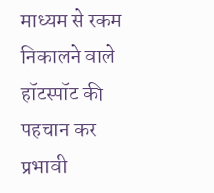माध्यम से रकम निकालने वाले हॉटस्पॉट की पहचान कर प्रभावी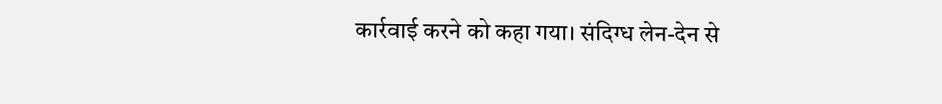कार्रवाई करने को कहा गया। संदिग्ध लेन-देन से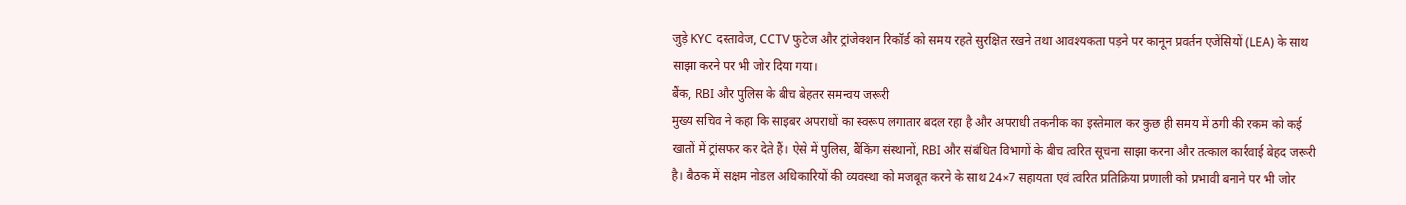जुड़े KYC दस्तावेज, CCTV फुटेज और ट्रांजेक्शन रिकॉर्ड को समय रहते सुरक्षित रखने तथा आवश्यकता पड़ने पर कानून प्रवर्तन एजेंसियों (LEA) के साथ साझा करने पर भी जोर दिया गया।
बैंक, RBI और पुलिस के बीच बेहतर समन्वय जरूरी
मुख्य सचिव ने कहा कि साइबर अपराधों का स्वरूप लगातार बदल रहा है और अपराधी तकनीक का इस्तेमाल कर कुछ ही समय में ठगी की रकम को कई खातों में ट्रांसफर कर देते हैं। ऐसे में पुलिस, बैंकिंग संस्थानों, RBI और संबंधित विभागों के बीच त्वरित सूचना साझा करना और तत्काल कार्रवाई बेहद जरूरी है। बैठक में सक्षम नोडल अधिकारियों की व्यवस्था को मजबूत करने के साथ 24×7 सहायता एवं त्वरित प्रतिक्रिया प्रणाली को प्रभावी बनाने पर भी जोर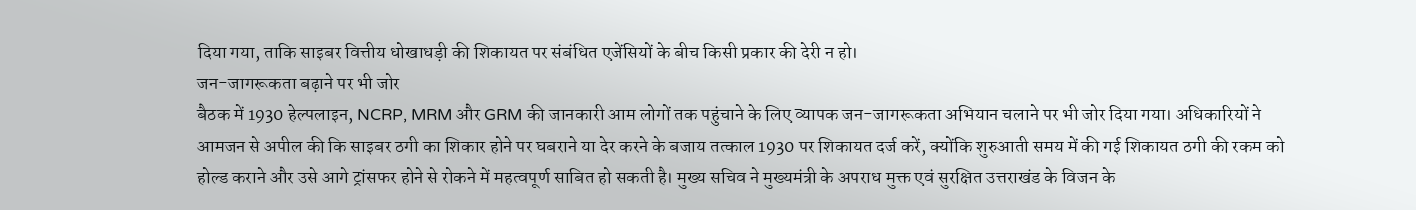दिया गया, ताकि साइबर वित्तीय धोखाधड़ी की शिकायत पर संबंधित एजेंसियों के बीच किसी प्रकार की देरी न हो।
जन-जागरूकता बढ़ाने पर भी जोर
बैठक में 1930 हेल्पलाइन, NCRP, MRM और GRM की जानकारी आम लोगों तक पहुंचाने के लिए व्यापक जन-जागरूकता अभियान चलाने पर भी जोर दिया गया। अधिकारियों ने आमजन से अपील की कि साइबर ठगी का शिकार होने पर घबराने या देर करने के बजाय तत्काल 1930 पर शिकायत दर्ज करें, क्योंकि शुरुआती समय में की गई शिकायत ठगी की रकम को होल्ड कराने और उसे आगे ट्रांसफर होने से रोकने में महत्वपूर्ण साबित हो सकती है। मुख्य सचिव ने मुख्यमंत्री के अपराध मुक्त एवं सुरक्षित उत्तराखंड के विजन के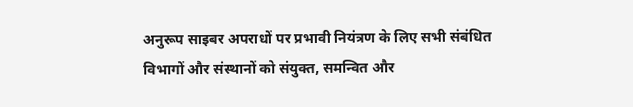अनुरूप साइबर अपराधों पर प्रभावी नियंत्रण के लिए सभी संबंधित विभागों और संस्थानों को संयुक्त, समन्वित और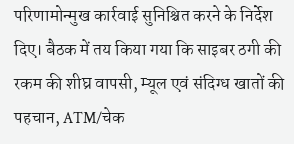परिणामोन्मुख कार्रवाई सुनिश्चित करने के निर्देश दिए। बैठक में तय किया गया कि साइबर ठगी की रकम की शीघ्र वापसी, म्यूल एवं संदिग्ध खातों की पहचान, ATM/चेक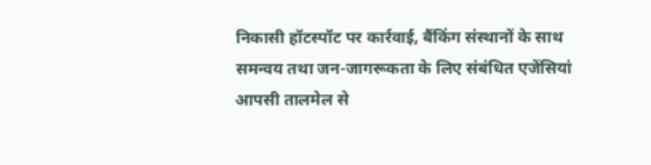निकासी हॉटस्पॉट पर कार्रवाई, बैंकिंग संस्थानों के साथ समन्वय तथा जन-जागरूकता के लिए संबंधित एजेंसियां आपसी तालमेल से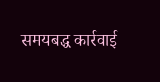समयबद्ध कार्रवाई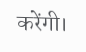करेंगी।